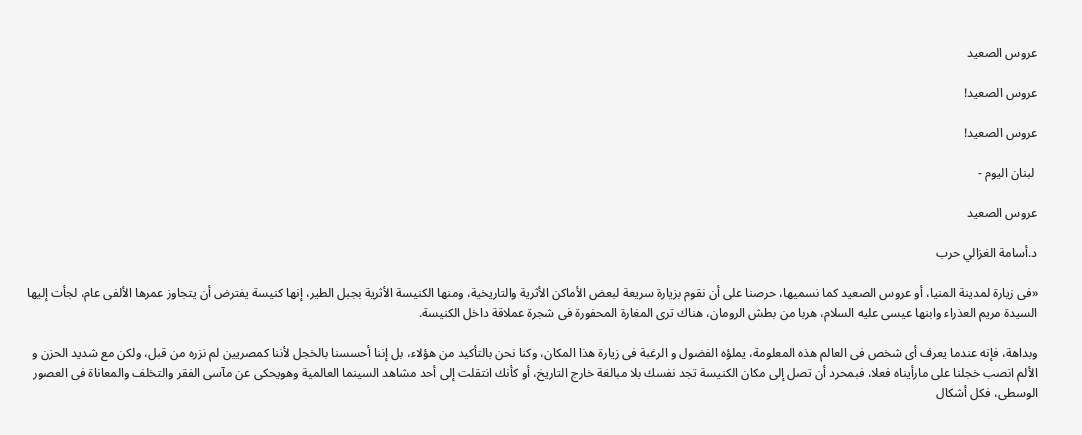عروس الصعيد

عروس الصعيد!

عروس الصعيد!

 لبنان اليوم -

عروس الصعيد

د.أسامة الغزالي حرب

«فى زيارة لمدينة المنيا، أو عروس الصعيد كما نسميها، حرصنا على أن نقوم بزيارة سريعة لبعض الأماكن الأثرية والتاريخية، ومنها الكنيسة الأثرية بجبل الطير، إنها كنيسة يفترض أن يتجاوز عمرها الألفى عام، لجأت إليها السيدة مريم العذراء وابنها عيسى عليه السلام، هربا من بطش الرومان، هناك ترى المغارة المحفورة فى شجرة عملاقة داخل الكنيسة.

وبداهة، فإنه عندما يعرف أى شخص فى العالم هذه المعلومة، يملؤه الفضول و الرغبة فى زيارة هذا المكان، وكنا نحن بالتأكيد من هؤلاء، بل إننا أحسسنا بالخجل لأننا كمصريين لم نزره من قبل، ولكن مع شديد الحزن و الألم انصب خجلنا على مارأيناه فعلا، فبمحرد أن تصل إلى مكان الكنيسة تجد نفسك بلا مبالغة خارج التاريخ، أو كأنك انتقلت إلى أحد مشاهد السينما العالمية وهويحكى عن مآسى الفقر والتخلف والمعاناة فى العصور الوسطى، فكل أشكال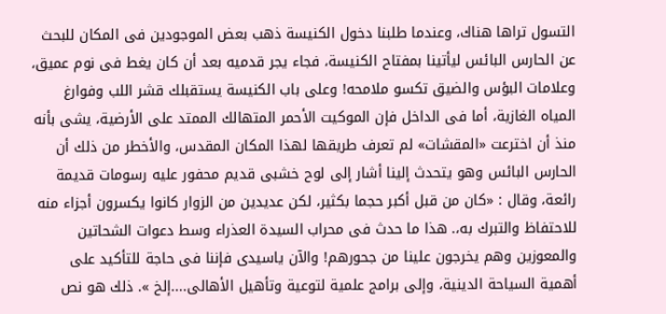التسول تراها هناك، وعندما طلبنا دخول الكنيسة ذهب بعض الموجودين فى المكان للبحث عن الحارس البائس ليأتينا بمفتاح الكنيسة، فجاء يجر قدميه بعد أن كان يغط فى نوم عميق، وعلامات البؤس والضيق تكسو ملامحه! وعلى باب الكنيسة يستقبلك قشر اللب وفوارغ المياه الغازية، أما فى الداخل فإن الموكيت الأحمر المتهالك الممتد على الأرضية، يشى بأنه منذ أن اخترعت «المقشات» لم تعرف طريقها لهذا المكان المقدس، والأخطر من ذلك أن الحارس البائس وهو يتحدث إلينا أشار إلى لوح خشبى قديم محفور عليه رسومات قديمة رائعة، وقال : «كان من قبل أكبر حجما بكثير، لكن عديدين من الزوار كانوا يكسرون أجزاء منه للاحتفاظ والتبرك به،. هذا ما حدث فى محراب السيدة العذراء وسط دعوات الشحاتين والمعوزين وهم يخرجون علينا من جحورهم! والآن ياسيدى فإننا فى حاجة للتأكيد على أهمية السياحة الدينية، وإلى برامج علمية لتوعية وتأهيل الأهالى....إلخ ». ذلك هو نص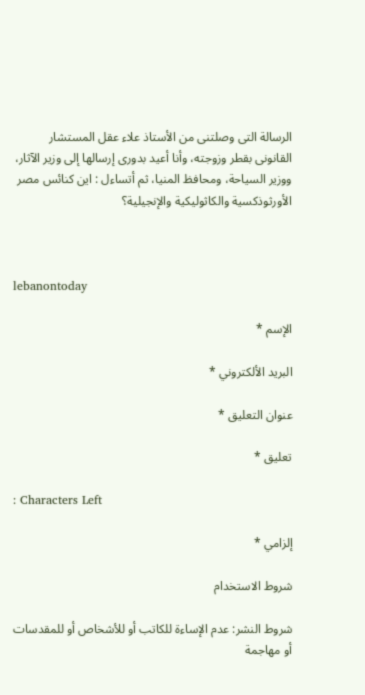الرسالة التى وصلتنى من الأستاذ علاء عقل المستشار القانونى بقطر وزوجته، وأنا أعيد بدورى إرسالها إلى وزير الآثار، ووزير السياحة، ومحافظ المنيا، ثم أتساءل : اين كنائس مصر الأورثوذكسية والكاثوليكية والإنجيلية؟



lebanontoday

الإسم *

البريد الألكتروني *

عنوان التعليق *

تعليق *

: Characters Left

إلزامي *

شروط الاستخدام

شروط النشر: عدم الإساءة للكاتب أو للأشخاص أو للمقدسات أو مهاجمة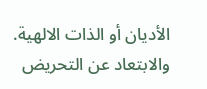الأديان أو الذات الالهية. والابتعاد عن التحريض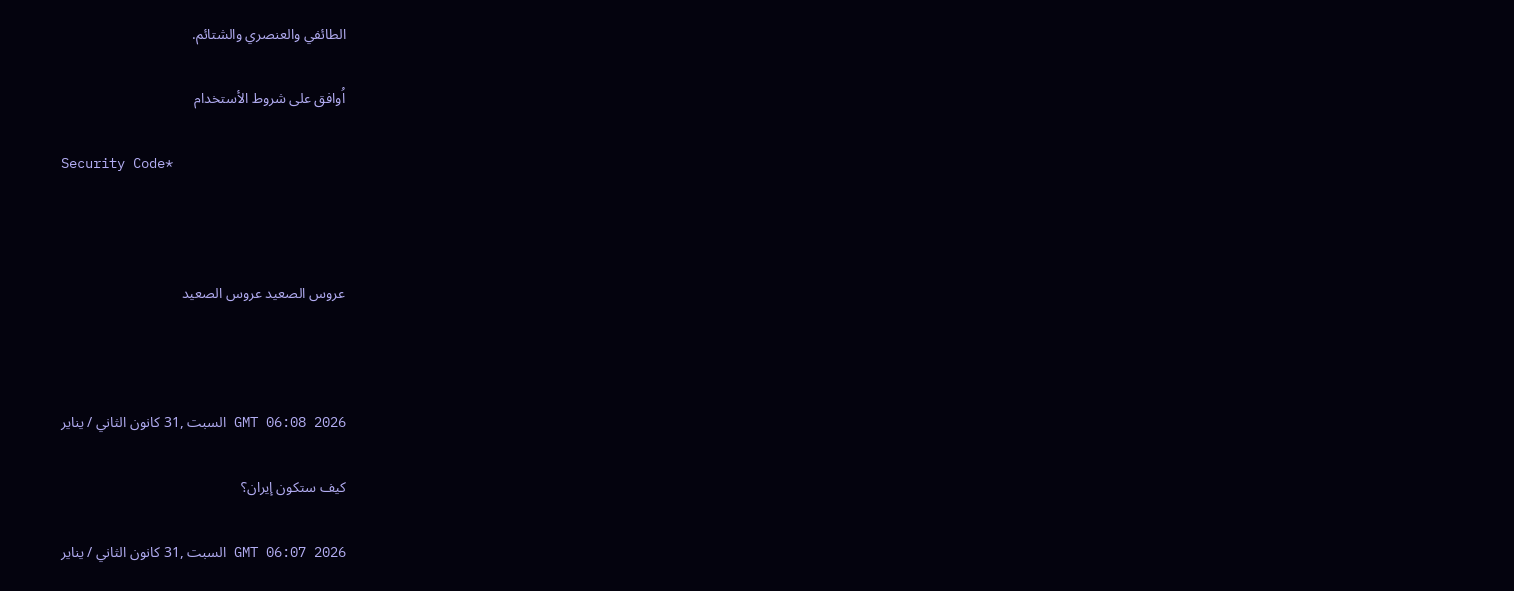الطائفي والعنصري والشتائم.

اُوافق على شروط الأستخدام

Security Code*



عروس الصعيد عروس الصعيد



GMT 06:08 2026 السبت ,31 كانون الثاني / يناير

كيف ستكون إيران؟

GMT 06:07 2026 السبت ,31 كانون الثاني / يناير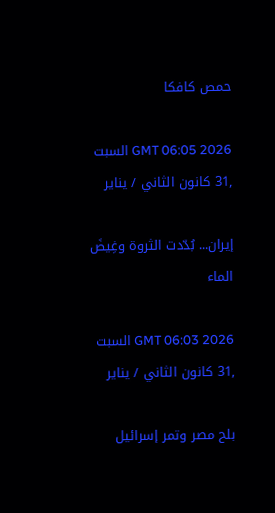حمص كافكا

GMT 06:05 2026 السبت ,31 كانون الثاني / يناير

إيران... بُدّدت الثروة وغِيضَ الماء

GMT 06:03 2026 السبت ,31 كانون الثاني / يناير

بلح مصر وتمر إسرائيل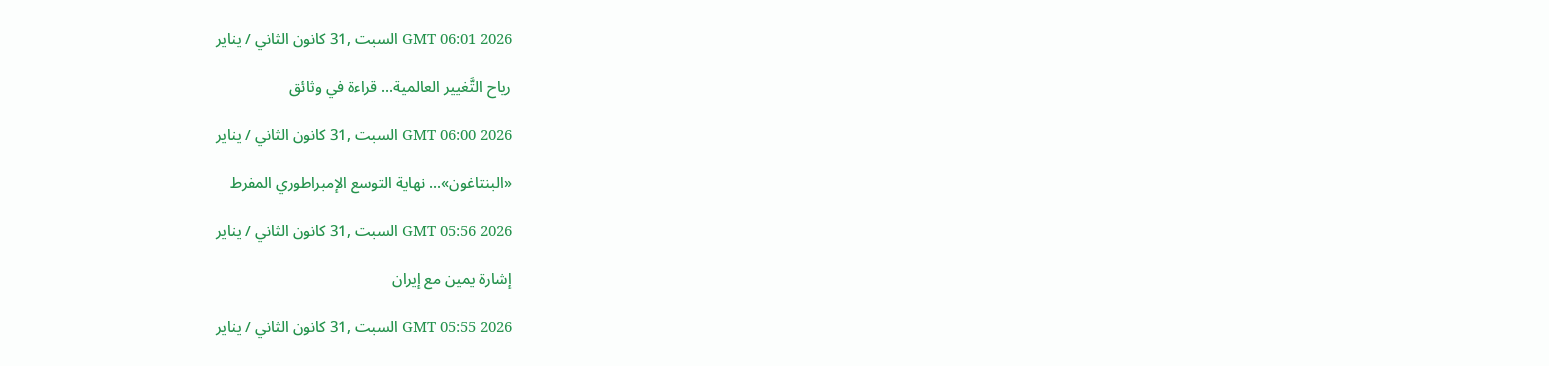GMT 06:01 2026 السبت ,31 كانون الثاني / يناير

رياح التَّغيير العالمية... قراءة في وثائق

GMT 06:00 2026 السبت ,31 كانون الثاني / يناير

«البنتاغون»... نهاية التوسع الإمبراطوري المفرط

GMT 05:56 2026 السبت ,31 كانون الثاني / يناير

إشارة يمين مع إيران

GMT 05:55 2026 السبت ,31 كانون الثاني / يناير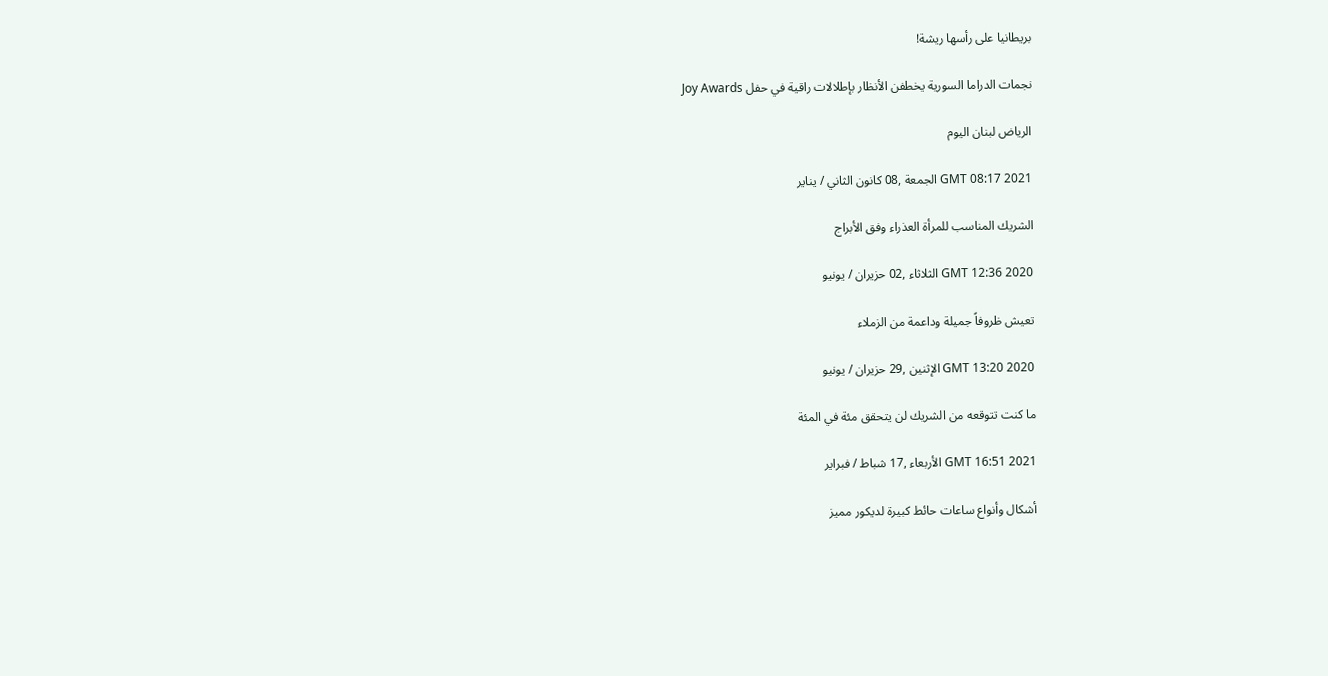بريطانيا على رأسها ريشة!

نجمات الدراما السورية يخطفن الأنظار بإطلالات راقية في حفل Joy Awards

الرياض لبنان اليوم

GMT 08:17 2021 الجمعة ,08 كانون الثاني / يناير

الشريك المناسب للمرأة العذراء وفق الأبراج

GMT 12:36 2020 الثلاثاء ,02 حزيران / يونيو

تعيش ظروفاً جميلة وداعمة من الزملاء

GMT 13:20 2020 الإثنين ,29 حزيران / يونيو

ما كنت تتوقعه من الشريك لن يتحقق مئة في المئة

GMT 16:51 2021 الأربعاء ,17 شباط / فبراير

أشكال وأنواع ساعات حائط كبيرة لديكور مميز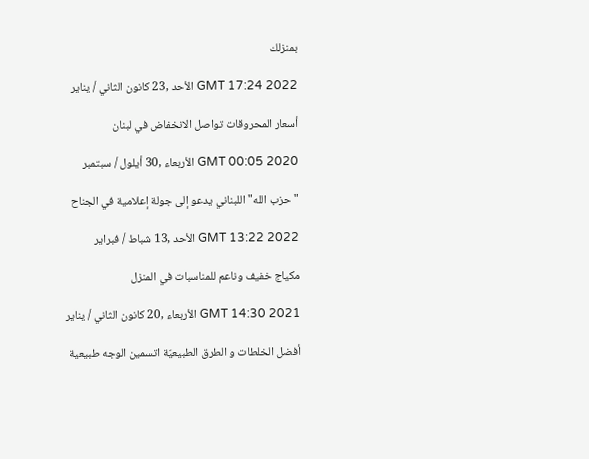بمنزلك

GMT 17:24 2022 الأحد ,23 كانون الثاني / يناير

أسعار المحروقات تواصل الانخفاض في لبنان

GMT 00:05 2020 الأربعاء ,30 أيلول / سبتمبر

"حزب الله" اللبناني يدعو إلى جولة إعلامية في الجناح

GMT 13:22 2022 الأحد ,13 شباط / فبراير

مكياج خفيف وناعم للمناسبات في المنزل

GMT 14:30 2021 الأربعاء ,20 كانون الثاني / يناير

أفضل الخلطات و الطرق الطبيعيّة اتسمين الوجه طبيعية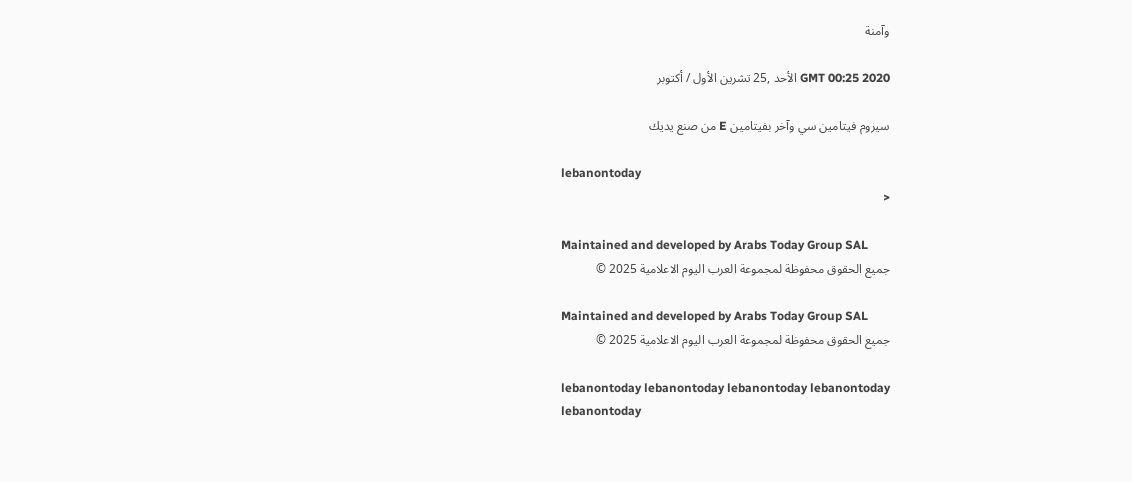وآمنة

GMT 00:25 2020 الأحد ,25 تشرين الأول / أكتوبر

سيروم فيتامين سي وآخر بفيتامين E من صنع يديك

lebanontoday
<

Maintained and developed by Arabs Today Group SAL
جميع الحقوق محفوظة لمجموعة العرب اليوم الاعلامية 2025 ©

Maintained and developed by Arabs Today Group SAL
جميع الحقوق محفوظة لمجموعة العرب اليوم الاعلامية 2025 ©

lebanontoday lebanontoday lebanontoday lebanontoday
lebanontoday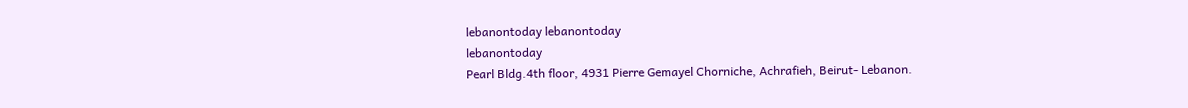lebanontoday lebanontoday
lebanontoday
Pearl Bldg.4th floor, 4931 Pierre Gemayel Chorniche, Achrafieh, Beirut- Lebanon.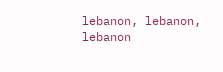lebanon, lebanon, lebanon